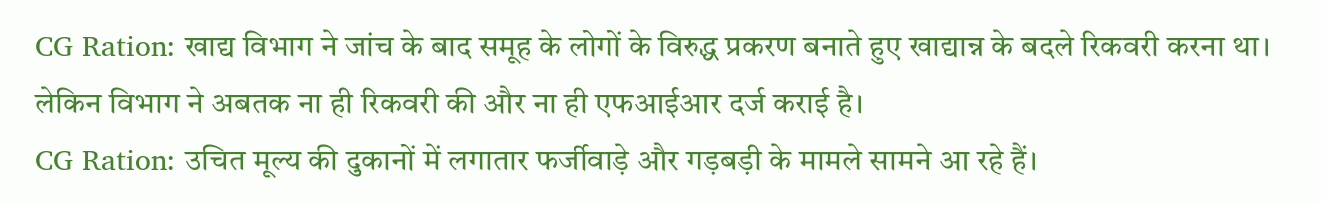CG Ration: खाद्य विभाग ने जांच के बाद समूह के लोगों के विरुद्ध प्रकरण बनाते हुए खाद्यान्न के बदले रिकवरी करना था। लेकिन विभाग ने अबतक ना ही रिकवरी की और ना ही एफआईआर दर्ज कराई है।
CG Ration: उचित मूल्य की दुकानों में लगातार फर्जीवाड़े और गड़बड़ी के मामले सामने आ रहे हैं।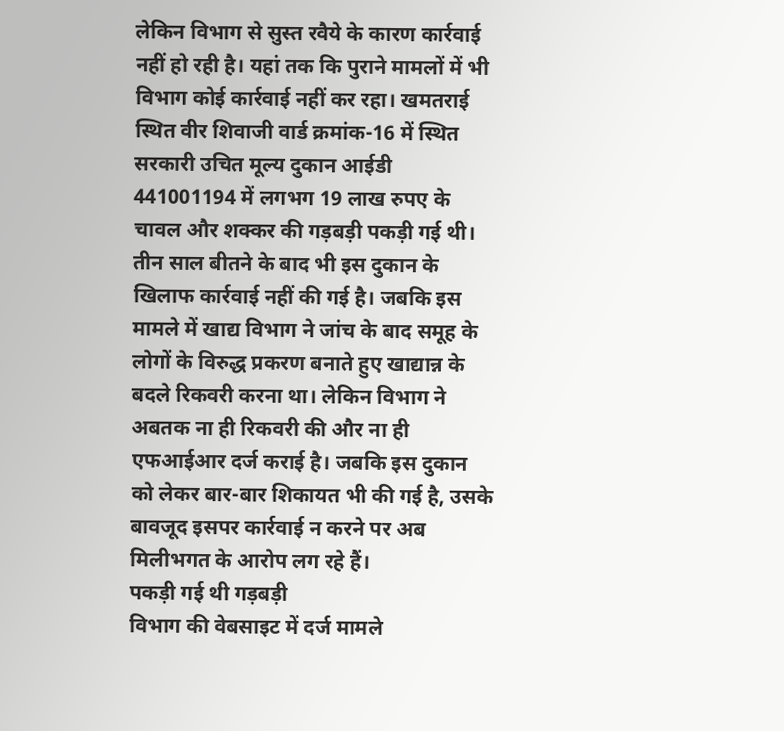लेकिन विभाग से सुस्त रवैये के कारण कार्रवाई नहीं हो रही है। यहां तक कि पुराने मामलों में भी विभाग कोई कार्रवाई नहीं कर रहा। खमतराई स्थित वीर शिवाजी वार्ड क्रमांक-16 में स्थित सरकारी उचित मूल्य दुकान आईडी 441001194 में लगभग 19 लाख रुपए के चावल और शक्कर की गड़बड़ी पकड़ी गई थी।
तीन साल बीतने के बाद भी इस दुकान के खिलाफ कार्रवाई नहीं की गई है। जबकि इस मामले में खाद्य विभाग ने जांच के बाद समूह के लोगों के विरुद्ध प्रकरण बनाते हुए खाद्यान्न के बदले रिकवरी करना था। लेकिन विभाग ने अबतक ना ही रिकवरी की और ना ही एफआईआर दर्ज कराई है। जबकि इस दुकान को लेकर बार-बार शिकायत भी की गई है, उसके बावजूद इसपर कार्रवाई न करने पर अब मिलीभगत के आरोप लग रहे हैं।
पकड़ी गई थी गड़बड़ी
विभाग की वेबसाइट में दर्ज मामले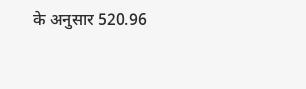के अनुसार 520.96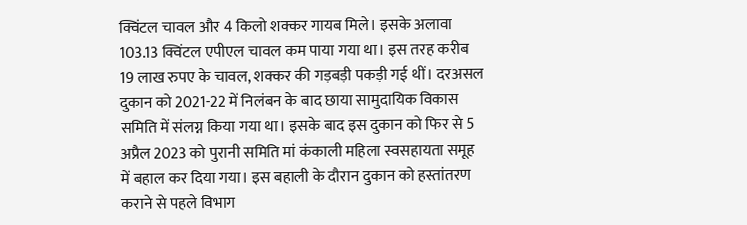क्विंटल चावल और 4 किलो शक्कर गायब मिले। इसके अलावा 103.13 क्विंटल एपीएल चावल कम पाया गया था। इस तरह करीब 19 लाख रुपए के चावल, शक्कर की गड़बड़ी पकड़ी गई थीं। दरअसल दुकान को 2021-22 में निलंबन के बाद छाया सामुदायिक विकास समिति में संलग्न किया गया था। इसके बाद इस दुकान को फिर से 5 अप्रैल 2023 को पुरानी समिति मां कंकाली महिला स्वसहायता समूह में बहाल कर दिया गया। इस बहाली के दौरान दुकान को हस्तांतरण कराने से पहले विभाग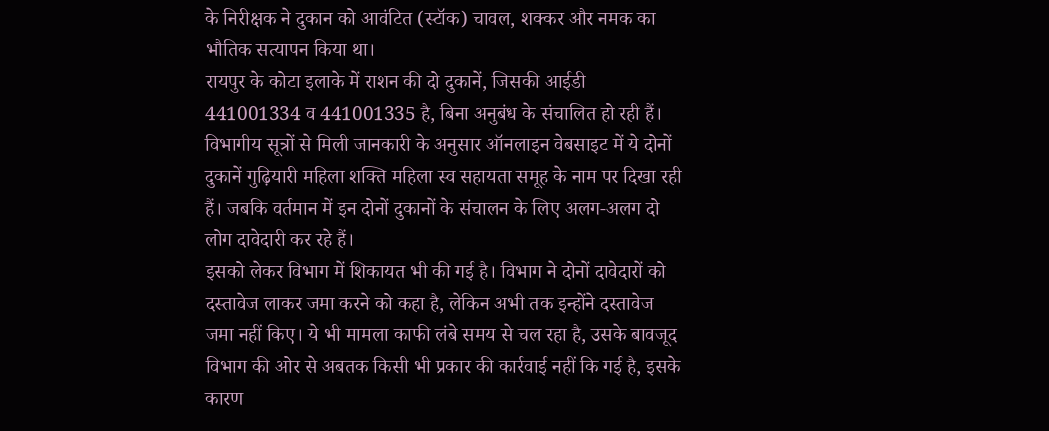के निरीक्षक ने दुकान को आवंटित (स्टॉक) चावल, शक्कर और नमक का भौतिक सत्यापन किया था।
रायपुर के कोटा इलाके में राशन की दो दुकानें, जिसकी आईडी 441001334 व 441001335 है, बिना अनुबंध के संचालित हो रही हैं। विभागीय सूत्रों से मिली जानकारी के अनुसार ऑनलाइन वेबसाइट में ये दोनों दुकानें गुढ़ियारी महिला शक्ति महिला स्व सहायता समूह के नाम पर दिखा रही हैं। जबकि वर्तमान में इन दोनों दुकानों के संचालन के लिए अलग-अलग दो लोग दावेदारी कर रहे हैं।
इसको लेकर विभाग में शिकायत भी की गई है। विभाग ने दोनों दावेदारों को दस्तावेज लाकर जमा करने को कहा है, लेकिन अभी तक इन्होंने दस्तावेज जमा नहीं किए। ये भी मामला काफी लंबे समय से चल रहा है, उसके बावजूद विभाग की ओर से अबतक किसी भी प्रकार की कार्रवाई नहीं कि गई है, इसके कारण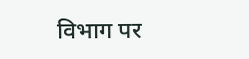विभाग पर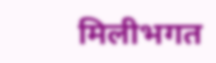मिलीभगत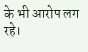के भी आरोप लग रहे।